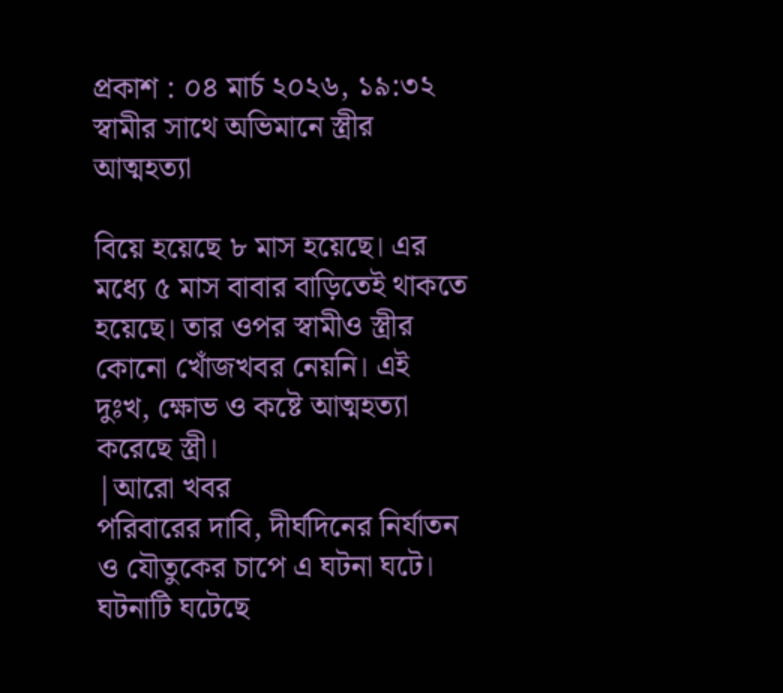প্রকাশ : ০৪ মার্চ ২০২৬, ১৯:৩২
স্বামীর সাথে অভিমানে স্ত্রীর আত্মহত্যা

বিয়ে হয়েছে ৮ মাস হয়েছে। এর মধ্যে ৫ মাস বাবার বাড়িতেই থাকতে হয়েছে। তার ওপর স্বামীও স্ত্রীর কোনো খোঁজখবর নেয়নি। এই দুঃখ, ক্ষোভ ও কষ্টে আত্মহত্যা করেছে স্ত্রী।
|আরো খবর
পরিবারের দাবি, দীর্ঘদিনের নির্যাতন ও যৌতুকের চাপে এ ঘটনা ঘটে। ঘটনাটি ঘটেছে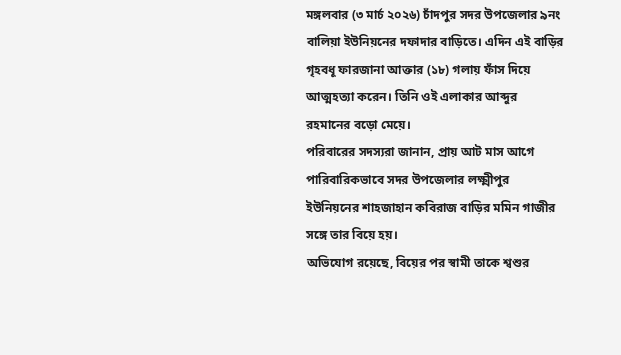মঙ্গলবার (৩ মার্চ ২০২৬) চাঁদপুর সদর উপজেলার ৯নং বালিয়া ইউনিয়নের দফাদার বাড়িতে। এদিন এই বাড়ির গৃহবধূ ফারজানা আক্তার (১৮) গলায় ফাঁস দিয়ে আত্মহত্যা করেন। তিনি ওই এলাকার আব্দুর রহমানের বড়ো মেয়ে।
পরিবারের সদস্যরা জানান, প্রায় আট মাস আগে পারিবারিকভাবে সদর উপজেলার লক্ষ্মীপুর ইউনিয়নের শাহজাহান কবিরাজ বাড়ির মমিন গাজীর সঙ্গে তার বিয়ে হয়।
অভিযোগ রয়েছে, বিয়ের পর স্বামী তাকে শ্বশুর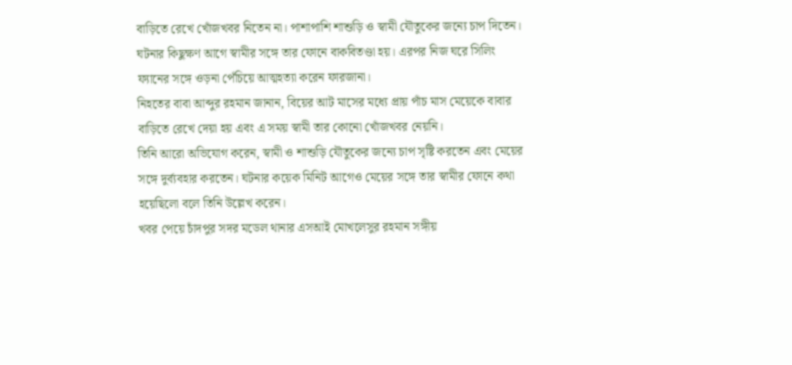বাড়িতে রেখে খোঁজখবর নিতেন না। পাশাপাশি শাশুড়ি ও স্বামী যৌতুকের জন্যে চাপ দিতেন। ঘটনার কিছুক্ষণ আগে স্বামীর সঙ্গে তার ফোনে বাকবিতণ্ডা হয়। এরপর নিজ ঘরে সিলিং ফ্যানের সঙ্গে ওড়না পেঁচিয়ে আত্মহত্যা করেন ফারজানা।
নিহতের বাবা আব্দুর রহমান জানান, বিয়ের আট মাসের মধ্যে প্রায় পাঁচ মাস মেয়েকে বাবার বাড়িতে রেখে দেয়া হয় এবং এ সময় স্বামী তার কোনো খোঁজখবর নেয়নি।
তিনি আরো অভিযোগ করেন, স্বামী ও শাশুড়ি যৌতুকের জন্যে চাপ সৃষ্টি করতেন এবং মেয়ের সঙ্গে দুর্ব্যবহার করতেন। ঘটনার কয়েক মিনিট আগেও মেয়ের সঙ্গে তার স্বামীর ফোনে কথা হয়েছিলো বলে তিনি উল্লেখ করেন।
খবর পেয়ে চাঁদপুর সদর মডেল থানার এসআই মোখলেসুর রহমান সঙ্গীয়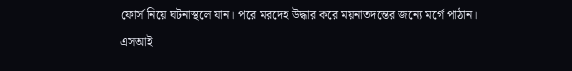ফোর্স নিয়ে ঘটনাস্থলে যান। পরে মরদেহ উদ্ধার করে ময়নাতদন্তের জন্যে মর্গে পাঠান।
এসআই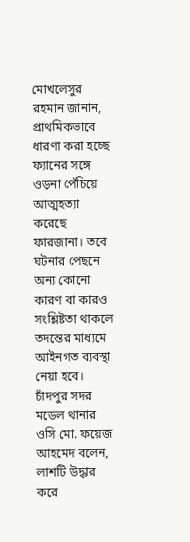মোখলেসুর রহমান জানান, প্রাথমিকভাবে ধারণা করা হচ্ছে ফ্যানের সঙ্গে ওড়না পেঁচিয়ে আত্মহত্যা করেছে ফারজানা। তবে ঘটনার পেছনে অন্য কোনো কারণ বা কারও সংশ্লিষ্টতা থাকলে তদন্তের মাধ্যমে আইনগত ব্যবস্থা নেয়া হবে।
চাঁদপুর সদর মডেল থানার ওসি মো. ফয়েজ আহমেদ বলেন, লাশটি উদ্ধার করে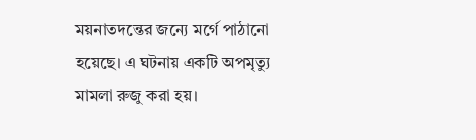ময়নাতদন্তের জন্যে মর্গে পাঠানো হয়েছে। এ ঘটনায় একটি অপমৃত্যু মামলা রুজু করা হয়।